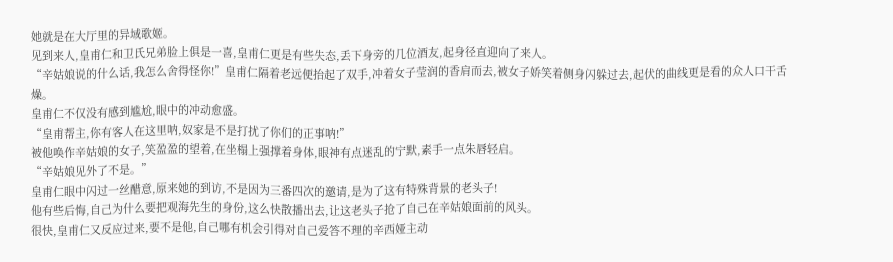她就是在大厅里的异域歌姬。
见到来人,皇甫仁和卫氏兄弟脸上俱是一喜,皇甫仁更是有些失态,丢下身旁的几位酒友,起身径直迎向了来人。
“辛姑娘说的什么话,我怎么舍得怪你!”皇甫仁隔着老远便抬起了双手,冲着女子莹润的香肩而去,被女子娇笑着侧身闪躲过去,起伏的曲线更是看的众人口干舌燥。
皇甫仁不仅没有感到尴尬,眼中的冲动愈盛。
“皇甫帮主,你有客人在这里呐,奴家是不是打扰了你们的正事呐!”
被他唤作辛姑娘的女子,笑盈盈的望着,在坐榻上强撑着身体,眼神有点迷乱的宁默,素手一点朱唇轻启。
“辛姑娘见外了不是。”
皇甫仁眼中闪过一丝醋意,原来她的到访,不是因为三番四次的邀请,是为了这有特殊背景的老头子!
他有些后悔,自己为什么要把观海先生的身份,这么快散播出去,让这老头子抢了自己在辛姑娘面前的风头。
很快,皇甫仁又反应过来,要不是他,自己哪有机会引得对自己爱答不理的辛西娅主动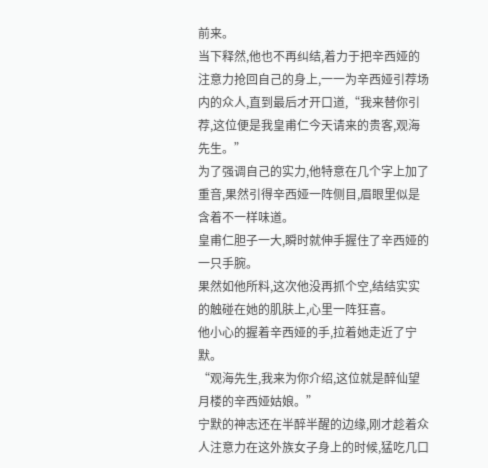前来。
当下释然,他也不再纠结,着力于把辛西娅的注意力抢回自己的身上,一一为辛西娅引荐场内的众人,直到最后才开口道,“我来替你引荐,这位便是我皇甫仁今天请来的贵客,观海先生。”
为了强调自己的实力,他特意在几个字上加了重音,果然引得辛西娅一阵侧目,眉眼里似是含着不一样味道。
皇甫仁胆子一大,瞬时就伸手握住了辛西娅的一只手腕。
果然如他所料,这次他没再抓个空,结结实实的触碰在她的肌肤上,心里一阵狂喜。
他小心的握着辛西娅的手,拉着她走近了宁默。
“观海先生,我来为你介绍,这位就是醉仙望月楼的辛西娅姑娘。”
宁默的神志还在半醉半醒的边缘,刚才趁着众人注意力在这外族女子身上的时候,猛吃几口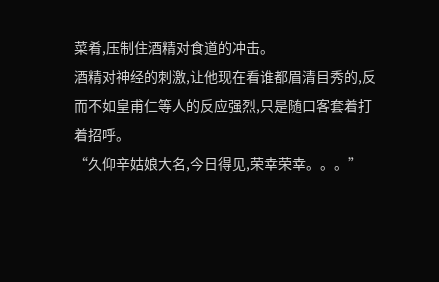菜肴,压制住酒精对食道的冲击。
酒精对神经的刺激,让他现在看谁都眉清目秀的,反而不如皇甫仁等人的反应强烈,只是随口客套着打着招呼。
“久仰辛姑娘大名,今日得见,荣幸荣幸。。。”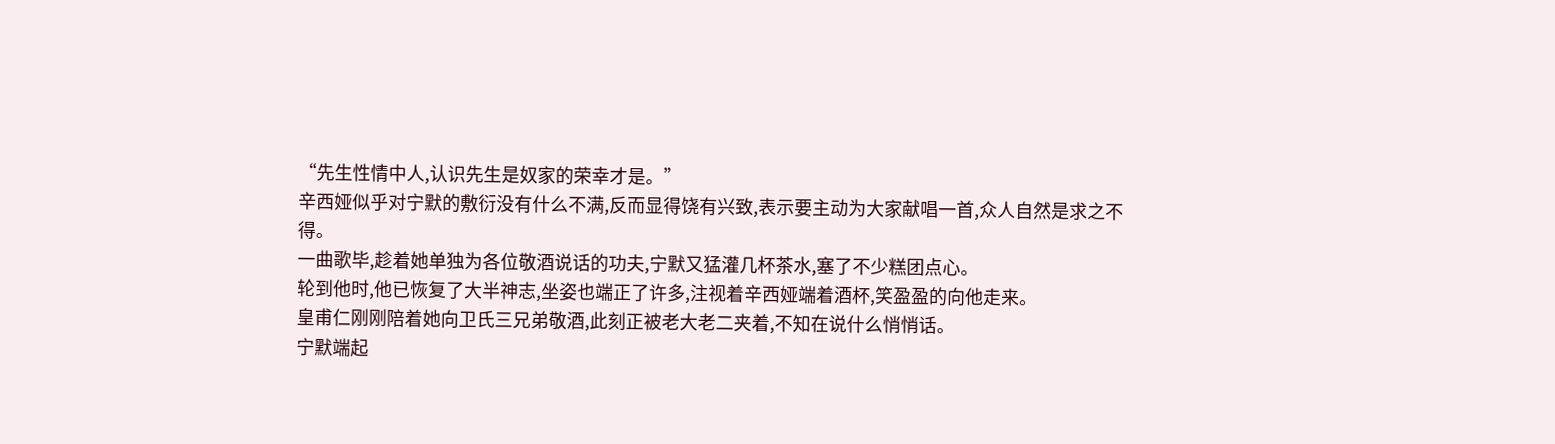“先生性情中人,认识先生是奴家的荣幸才是。”
辛西娅似乎对宁默的敷衍没有什么不满,反而显得饶有兴致,表示要主动为大家献唱一首,众人自然是求之不得。
一曲歌毕,趁着她单独为各位敬酒说话的功夫,宁默又猛灌几杯茶水,塞了不少糕团点心。
轮到他时,他已恢复了大半神志,坐姿也端正了许多,注视着辛西娅端着酒杯,笑盈盈的向他走来。
皇甫仁刚刚陪着她向卫氏三兄弟敬酒,此刻正被老大老二夹着,不知在说什么悄悄话。
宁默端起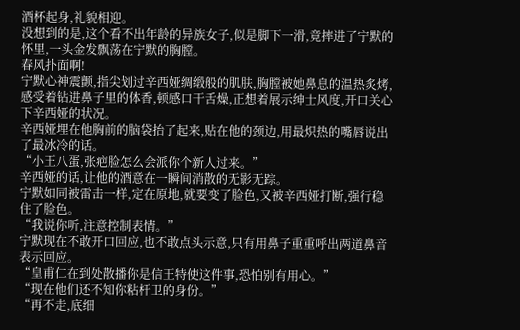酒杯起身,礼貌相迎。
没想到的是,这个看不出年龄的异族女子,似是脚下一滑,竟摔进了宁默的怀里,一头金发飘荡在宁默的胸膛。
春风扑面啊!
宁默心神震颤,指尖划过辛西娅绸缎般的肌肤,胸膛被她鼻息的温热炙烤,感受着钻进鼻子里的体香,顿感口干舌燥,正想着展示绅士风度,开口关心下辛西娅的状况。
辛西娅埋在他胸前的脑袋抬了起来,贴在他的颈边,用最炽热的嘴唇说出了最冰冷的话。
“小王八蛋,张疤脸怎么会派你个新人过来。”
辛西娅的话,让他的酒意在一瞬间消散的无影无踪。
宁默如同被雷击一样,定在原地,就要变了脸色,又被辛西娅打断,强行稳住了脸色。
“我说你听,注意控制表情。”
宁默现在不敢开口回应,也不敢点头示意,只有用鼻子重重呼出两道鼻音表示回应。
“皇甫仁在到处散播你是信王特使这件事,恐怕别有用心。”
“现在他们还不知你粘杆卫的身份。”
“再不走,底细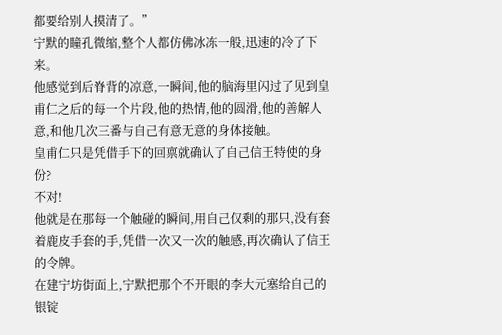都要给别人摸清了。”
宁默的瞳孔微缩,整个人都仿佛冰冻一般,迅速的冷了下来。
他感觉到后脊背的凉意,一瞬间,他的脑海里闪过了见到皇甫仁之后的每一个片段,他的热情,他的圆滑,他的善解人意,和他几次三番与自己有意无意的身体接触。
皇甫仁只是凭借手下的回禀就确认了自己信王特使的身份?
不对!
他就是在那每一个触碰的瞬间,用自己仅剩的那只,没有套着鹿皮手套的手,凭借一次又一次的触感,再次确认了信王的令牌。
在建宁坊街面上,宁默把那个不开眼的李大元塞给自己的银锭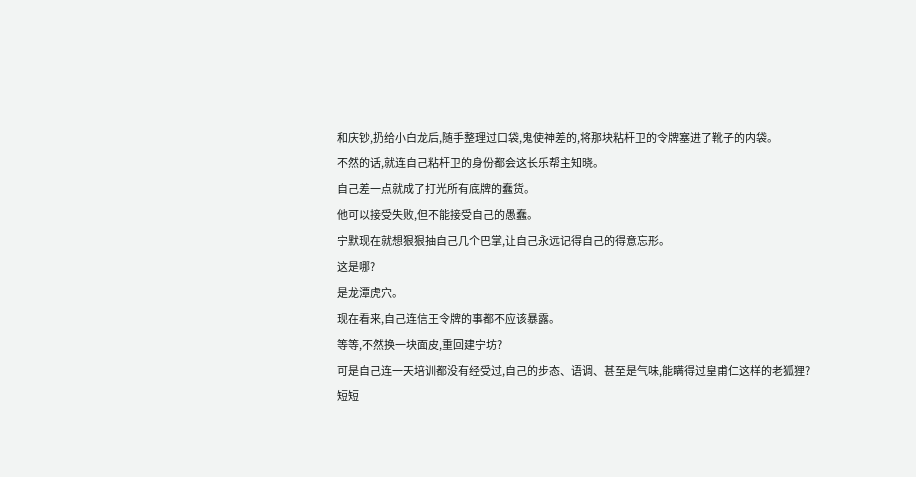和庆钞,扔给小白龙后,随手整理过口袋,鬼使神差的,将那块粘杆卫的令牌塞进了靴子的内袋。
不然的话,就连自己粘杆卫的身份都会这长乐帮主知晓。
自己差一点就成了打光所有底牌的蠢货。
他可以接受失败,但不能接受自己的愚蠢。
宁默现在就想狠狠抽自己几个巴掌,让自己永远记得自己的得意忘形。
这是哪?
是龙潭虎穴。
现在看来,自己连信王令牌的事都不应该暴露。
等等,不然换一块面皮,重回建宁坊?
可是自己连一天培训都没有经受过,自己的步态、语调、甚至是气味,能瞒得过皇甫仁这样的老狐狸?
短短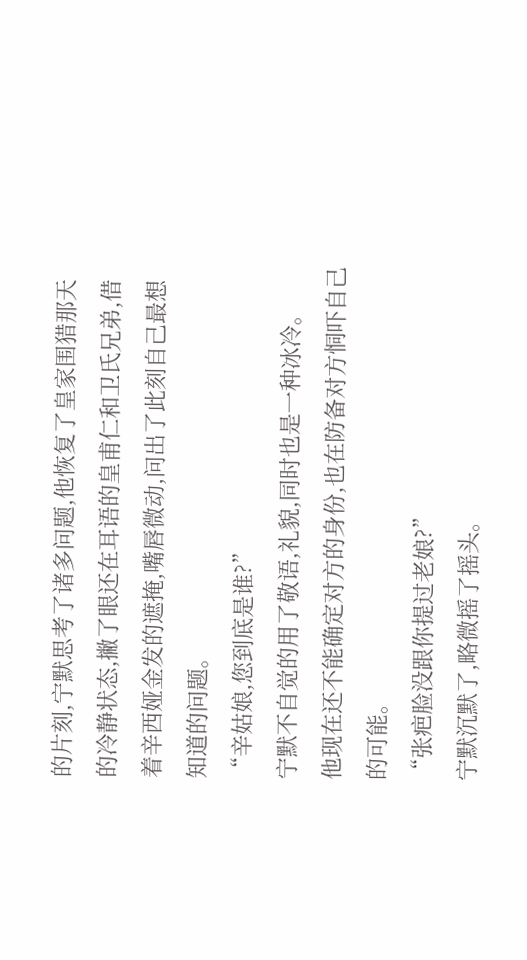的片刻,宁默思考了诸多问题,他恢复了皇家围猎那天的冷静状态,撇了眼还在耳语的皇甫仁和卫氏兄弟,借着辛西娅金发的遮掩,嘴唇微动,问出了此刻自己最想知道的问题。
“辛姑娘,您到底是谁?”
宁默不自觉的用了敬语,礼貌,同时也是一种冰冷。
他现在还不能确定对方的身份,也在防备对方恫吓自己的可能。
“张疤脸没跟你提过老娘?”
宁默沉默了,略微摇了摇头。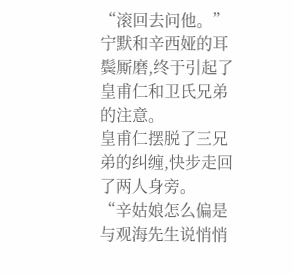“滚回去问他。”
宁默和辛西娅的耳鬓厮磨,终于引起了皇甫仁和卫氏兄弟的注意。
皇甫仁摆脱了三兄弟的纠缠,快步走回了两人身旁。
“辛姑娘怎么偏是与观海先生说悄悄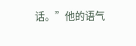话。”他的语气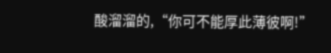酸溜溜的,“你可不能厚此薄彼啊!”